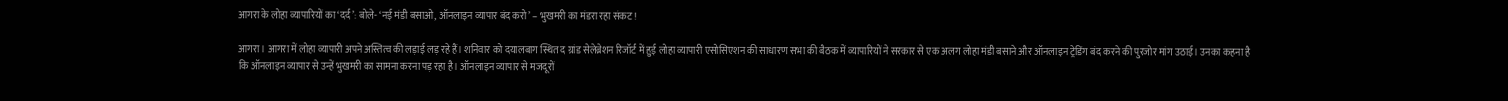आगरा के लोहा व्यापारियों का ‘दर्द’: बोले- ‘नई मंडी बसाओ, ऑनलाइन व्यापार बंद करो’ – भुखमरी का मंडरा रहा संकट!

आगरा। आगरा में लोहा व्यापारी अपने अस्तित्व की लड़ाई लड़ रहे हैं। शनिवार को दयालबाग स्थित द ग्रांड सेलेब्रेशन रिजॉर्ट में हुई लोहा व्यापारी एसोसिएशन की साधारण सभा की बैठक में व्यापारियों ने सरकार से एक अलग लोहा मंडी बसाने और ऑनलाइन ट्रेडिंग बंद करने की पुरजोर मांग उठाई। उनका कहना है कि ऑनलाइन व्यापार से उन्हें भुखमरी का सामना करना पड़ रहा है। ऑनलाइन व्यापार से मजदूरों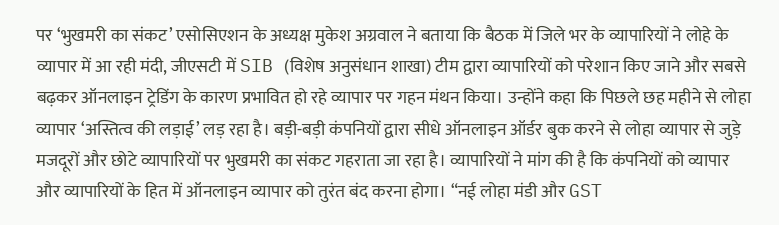पर ‘भुखमरी का संकट’ एसोसिएशन के अध्यक्ष मुकेश अग्रवाल ने बताया कि बैठक में जिले भर के व्यापारियों ने लोहे के व्यापार में आ रही मंदी, जीएसटी में SIB (विशेष अनुसंधान शाखा) टीम द्वारा व्यापारियों को परेशान किए जाने और सबसे बढ़कर ऑनलाइन ट्रेडिंग के कारण प्रभावित हो रहे व्यापार पर गहन मंथन किया। उन्होंने कहा कि पिछले छह महीने से लोहा व्यापार ‘अस्तित्व की लड़ाई’ लड़ रहा है। बड़ी-बड़ी कंपनियों द्वारा सीधे ऑनलाइन ऑर्डर बुक करने से लोहा व्यापार से जुड़े मजदूरों और छोटे व्यापारियों पर भुखमरी का संकट गहराता जा रहा है। व्यापारियों ने मांग की है कि कंपनियों को व्यापार और व्यापारियों के हित में ऑनलाइन व्यापार को तुरंत बंद करना होगा। “नई लोहा मंडी और GST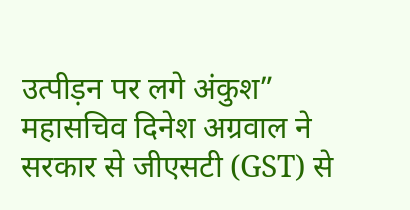उत्पीड़न पर लगे अंकुश” महासचिव दिनेश अग्रवाल ने सरकार से जीएसटी (GST) से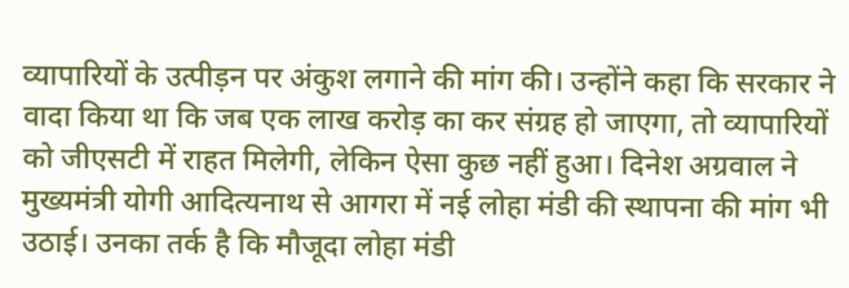व्यापारियों के उत्पीड़न पर अंकुश लगाने की मांग की। उन्होंने कहा कि सरकार ने वादा किया था कि जब एक लाख करोड़ का कर संग्रह हो जाएगा, तो व्यापारियों को जीएसटी में राहत मिलेगी, लेकिन ऐसा कुछ नहीं हुआ। दिनेश अग्रवाल ने मुख्यमंत्री योगी आदित्यनाथ से आगरा में नई लोहा मंडी की स्थापना की मांग भी उठाई। उनका तर्क है कि मौजूदा लोहा मंडी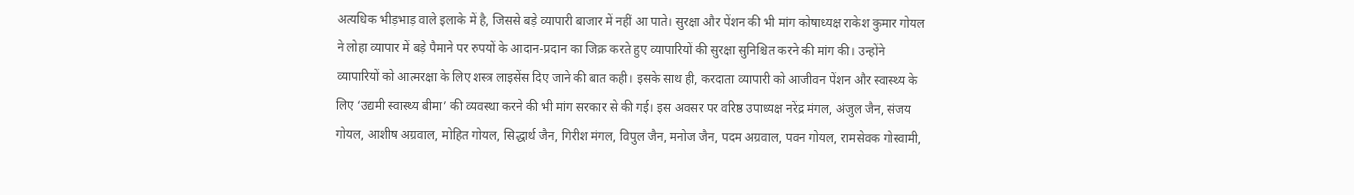अत्यधिक भीड़भाड़ वाले इलाके में है, जिससे बड़े व्यापारी बाजार में नहीं आ पाते। सुरक्षा और पेंशन की भी मांग कोषाध्यक्ष राकेश कुमार गोयल ने लोहा व्यापार में बड़े पैमाने पर रुपयों के आदान-प्रदान का जिक्र करते हुए व्यापारियों की सुरक्षा सुनिश्चित करने की मांग की। उन्होंने व्यापारियों को आत्मरक्षा के लिए शस्त्र लाइसेंस दिए जाने की बात कही। इसके साथ ही, करदाता व्यापारी को आजीवन पेंशन और स्वास्थ्य के लिए ‘उद्यमी स्वास्थ्य बीमा’ की व्यवस्था करने की भी मांग सरकार से की गई। इस अवसर पर वरिष्ठ उपाध्यक्ष नरेंद्र मंगल, अंजुल जैन, संजय गोयल, आशीष अग्रवाल, मोहित गोयल, सिद्धार्थ जैन, गिरीश मंगल, विपुल जैन, मनोज जैन, पदम अग्रवाल, पवन गोयल, रामसेवक गोस्वामी,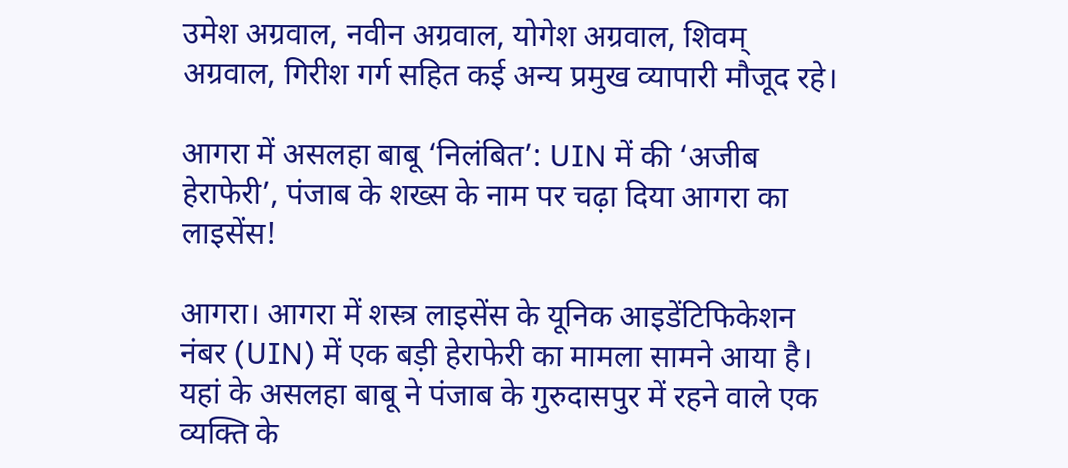उमेश अग्रवाल, नवीन अग्रवाल, योगेश अग्रवाल, शिवम् अग्रवाल, गिरीश गर्ग सहित कई अन्य प्रमुख व्यापारी मौजूद रहे।

आगरा में असलहा बाबू ‘निलंबित’: UIN में की ‘अजीब हेराफेरी’, पंजाब के शख्स के नाम पर चढ़ा दिया आगरा का लाइसेंस!

आगरा। आगरा में शस्त्र लाइसेंस के यूनिक आइडेंटिफिकेशन नंबर (UIN) में एक बड़ी हेराफेरी का मामला सामने आया है। यहां के असलहा बाबू ने पंजाब के गुरुदासपुर में रहने वाले एक व्यक्ति के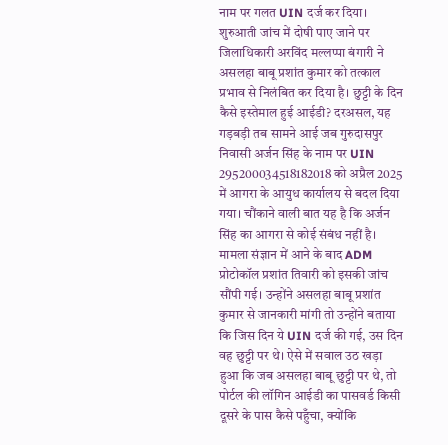नाम पर गलत UIN दर्ज कर दिया। शुरुआती जांच में दोषी पाए जाने पर जिलाधिकारी अरविंद मल्लप्पा बंगारी ने असलहा बाबू प्रशांत कुमार को तत्काल प्रभाव से निलंबित कर दिया है। छुट्टी के दिन कैसे इस्तेमाल हुई आईडी? दरअसल, यह गड़बड़ी तब सामने आई जब गुरुदासपुर निवासी अर्जन सिंह के नाम पर UIN 295200034518182018 को अप्रैल 2025 में आगरा के आयुध कार्यालय से बदल दिया गया। चौंकाने वाली बात यह है कि अर्जन सिंह का आगरा से कोई संबंध नहीं है। मामला संज्ञान में आने के बाद ADM प्रोटोकॉल प्रशांत तिवारी को इसकी जांच सौंपी गई। उन्होंने असलहा बाबू प्रशांत कुमार से जानकारी मांगी तो उन्होंने बताया कि जिस दिन ये UIN दर्ज की गई, उस दिन वह छुट्टी पर थे। ऐसे में सवाल उठ खड़ा हुआ कि जब असलहा बाबू छुट्टी पर थे, तो पोर्टल की लॉगिन आईडी का पासवर्ड किसी दूसरे के पास कैसे पहुँचा, क्योंकि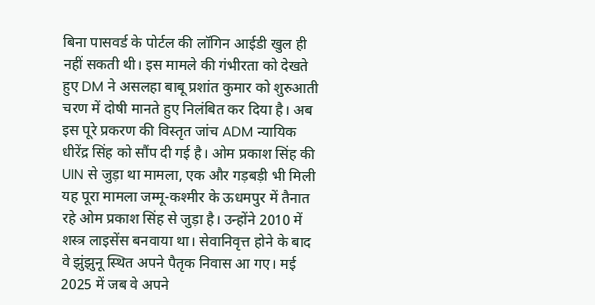बिना पासवर्ड के पोर्टल की लॉगिन आईडी खुल ही नहीं सकती थी। इस मामले की गंभीरता को देखते हुए DM ने असलहा बाबू प्रशांत कुमार को शुरुआती चरण में दोषी मानते हुए निलंबित कर दिया है। अब इस पूरे प्रकरण की विस्तृत जांच ADM न्यायिक धीरेंद्र सिंह को सौंप दी गई है। ओम प्रकाश सिंह की UIN से जुड़ा था मामला, एक और गड़बड़ी भी मिली यह पूरा मामला जम्मू-कश्मीर के ऊधमपुर में तैनात रहे ओम प्रकाश सिंह से जुड़ा है। उन्होंने 2010 में शस्त्र लाइसेंस बनवाया था। सेवानिवृत्त होने के बाद वे झुंझुनू स्थित अपने पैतृक निवास आ गए। मई 2025 में जब वे अपने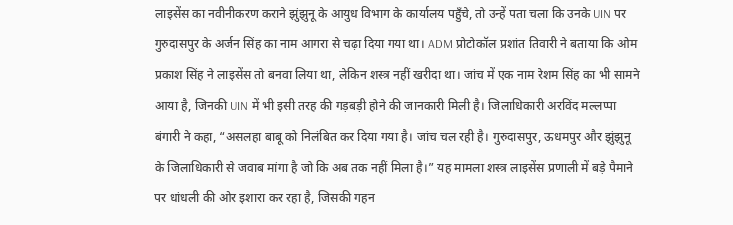लाइसेंस का नवीनीकरण कराने झुंझुनू के आयुध विभाग के कार्यालय पहुँचे, तो उन्हें पता चला कि उनके UIN पर गुरुदासपुर के अर्जन सिंह का नाम आगरा से चढ़ा दिया गया था। ADM प्रोटोकॉल प्रशांत तिवारी ने बताया कि ओम प्रकाश सिंह ने लाइसेंस तो बनवा लिया था, लेकिन शस्त्र नहीं खरीदा था। जांच में एक नाम रेशम सिंह का भी सामने आया है, जिनकी UIN में भी इसी तरह की गड़बड़ी होने की जानकारी मिली है। जिलाधिकारी अरविंद मल्लप्पा बंगारी ने कहा, “असलहा बाबू को निलंबित कर दिया गया है। जांच चल रही है। गुरुदासपुर, ऊधमपुर और झुंझुनू के जिलाधिकारी से जवाब मांगा है जो कि अब तक नहीं मिला है।” यह मामला शस्त्र लाइसेंस प्रणाली में बड़े पैमाने पर धांधली की ओर इशारा कर रहा है, जिसकी गहन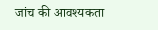जांच की आवश्यकता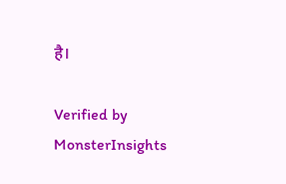है।

Verified by MonsterInsights